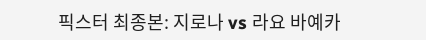픽스터 최종본: 지로나 vs 라요 바예카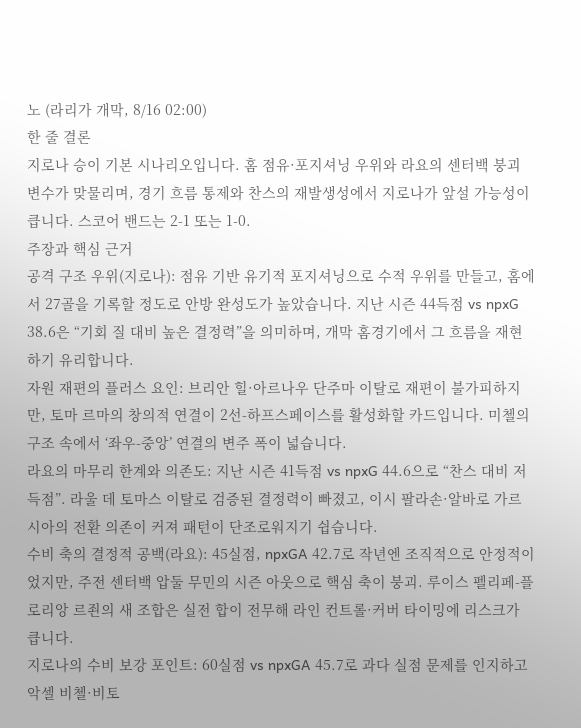노 (라리가 개막, 8/16 02:00)
한 줄 결론
지로나 승이 기본 시나리오입니다. 홈 점유·포지셔닝 우위와 라요의 센터백 붕괴 변수가 맞물리며, 경기 흐름 통제와 찬스의 재발생성에서 지로나가 앞설 가능성이 큽니다. 스코어 밴드는 2-1 또는 1-0.
주장과 핵심 근거
공격 구조 우위(지로나): 점유 기반 유기적 포지셔닝으로 수적 우위를 만들고, 홈에서 27골을 기록할 정도로 안방 완성도가 높았습니다. 지난 시즌 44득점 vs npxG 38.6은 “기회 질 대비 높은 결정력”을 의미하며, 개막 홈경기에서 그 흐름을 재현하기 유리합니다.
자원 재편의 플러스 요인: 브리안 힐·아르나우 단주마 이탈로 재편이 불가피하지만, 토마 르마의 창의적 연결이 2선-하프스페이스를 활성화할 카드입니다. 미첼의 구조 속에서 ‘좌우-중앙’ 연결의 변주 폭이 넓습니다.
라요의 마무리 한계와 의존도: 지난 시즌 41득점 vs npxG 44.6으로 “찬스 대비 저득점”. 라울 데 토마스 이탈로 검증된 결정력이 빠졌고, 이시 팔라손·알바로 가르시아의 전환 의존이 커져 패턴이 단조로워지기 쉽습니다.
수비 축의 결정적 공백(라요): 45실점, npxGA 42.7로 작년엔 조직적으로 안정적이었지만, 주전 센터백 압둘 무민의 시즌 아웃으로 핵심 축이 붕괴. 루이스 펠리페-플로리앙 르죈의 새 조합은 실전 합이 전무해 라인 컨트롤·커버 타이밍에 리스크가 큽니다.
지로나의 수비 보강 포인트: 60실점 vs npxGA 45.7로 과다 실점 문제를 인지하고 악셀 비첼·비토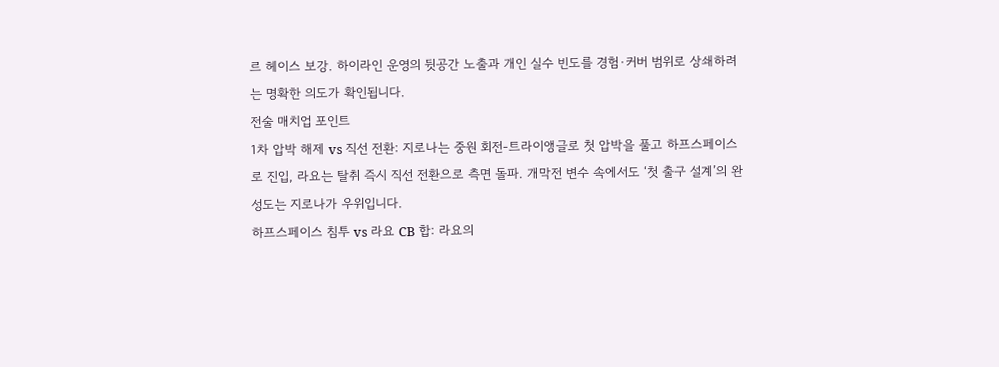르 헤이스 보강. 하이라인 운영의 뒷공간 노출과 개인 실수 빈도를 경험·커버 범위로 상쇄하려는 명확한 의도가 확인됩니다.
전술 매치업 포인트
1차 압박 해제 vs 직선 전환: 지로나는 중원 회전-트라이앵글로 첫 압박을 풀고 하프스페이스로 진입, 라요는 탈취 즉시 직선 전환으로 측면 돌파. 개막전 변수 속에서도 ‘첫 출구 설계’의 완성도는 지로나가 우위입니다.
하프스페이스 침투 vs 라요 CB 합: 라요의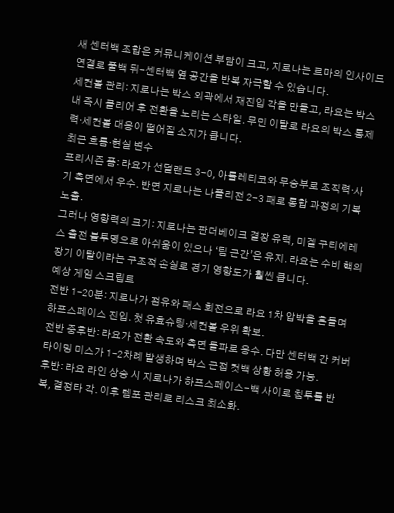새 센터백 조합은 커뮤니케이션 부담이 크고, 지로나는 르마의 인사이드 연결로 풀백 뒤-센터백 옆 공간을 반복 자극할 수 있습니다.
세컨볼 관리: 지로나는 박스 외곽에서 재진입 각을 만들고, 라요는 박스 내 즉시 클리어 후 전환을 노리는 스타일. 무민 이탈로 라요의 박스 통제력·세컨볼 대응이 떨어질 소지가 큽니다.
최근 흐름·현실 변수
프리시즌 폼: 라요가 선덜랜드 3-0, 아틀레티코와 무승부로 조직력·사기 측면에서 우수. 반면 지로나는 나폴리전 2-3 패로 통합 과정의 기복 노출.
그러나 영향력의 크기: 지로나는 판더베이크 결장 유력, 미겔 구티에레스 출전 불투명으로 아쉬움이 있으나 ‘팀 근간’은 유지. 라요는 수비 핵의 장기 이탈이라는 구조적 손실로 경기 영향도가 훨씬 큽니다.
예상 게임 스크립트
전반 1–20분: 지로나가 점유와 패스 회전으로 라요 1차 압박을 흔들며 하프스페이스 진입. 첫 유효슈팅·세컨볼 우위 확보.
전반 중후반: 라요가 전환 속도와 측면 돌파로 응수. 다만 센터백 간 커버 타이밍 미스가 1–2차례 발생하며 박스 근접 컷백 상황 허용 가능.
후반: 라요 라인 상승 시 지로나가 하프스페이스-백 사이로 침투를 반복, 결정타 각. 이후 템포 관리로 리스크 최소화.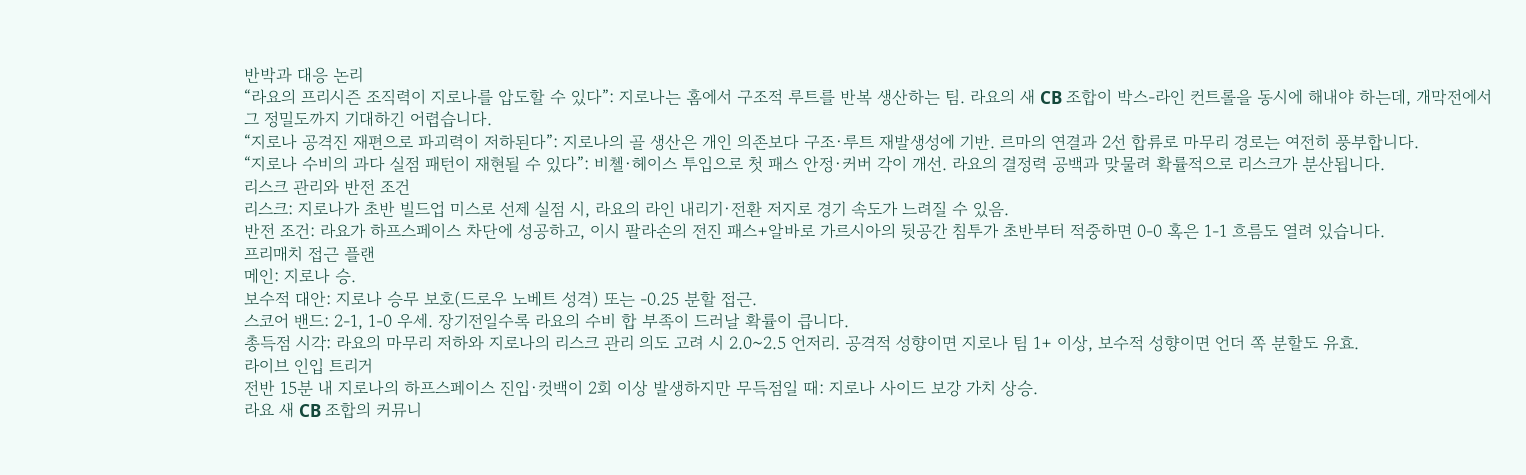반박과 대응 논리
“라요의 프리시즌 조직력이 지로나를 압도할 수 있다”: 지로나는 홈에서 구조적 루트를 반복 생산하는 팀. 라요의 새 CB 조합이 박스-라인 컨트롤을 동시에 해내야 하는데, 개막전에서 그 정밀도까지 기대하긴 어렵습니다.
“지로나 공격진 재편으로 파괴력이 저하된다”: 지로나의 골 생산은 개인 의존보다 구조·루트 재발생성에 기반. 르마의 연결과 2선 합류로 마무리 경로는 여전히 풍부합니다.
“지로나 수비의 과다 실점 패턴이 재현될 수 있다”: 비첼·헤이스 투입으로 첫 패스 안정·커버 각이 개선. 라요의 결정력 공백과 맞물려 확률적으로 리스크가 분산됩니다.
리스크 관리와 반전 조건
리스크: 지로나가 초반 빌드업 미스로 선제 실점 시, 라요의 라인 내리기·전환 저지로 경기 속도가 느려질 수 있음.
반전 조건: 라요가 하프스페이스 차단에 성공하고, 이시 팔라손의 전진 패스+알바로 가르시아의 뒷공간 침투가 초반부터 적중하면 0-0 혹은 1-1 흐름도 열려 있습니다.
프리매치 접근 플랜
메인: 지로나 승.
보수적 대안: 지로나 승무 보호(드로우 노베트 성격) 또는 -0.25 분할 접근.
스코어 밴드: 2-1, 1-0 우세. 장기전일수록 라요의 수비 합 부족이 드러날 확률이 큽니다.
총득점 시각: 라요의 마무리 저하와 지로나의 리스크 관리 의도 고려 시 2.0~2.5 언저리. 공격적 성향이면 지로나 팀 1+ 이상, 보수적 성향이면 언더 쪽 분할도 유효.
라이브 인입 트리거
전반 15분 내 지로나의 하프스페이스 진입·컷백이 2회 이상 발생하지만 무득점일 때: 지로나 사이드 보강 가치 상승.
라요 새 CB 조합의 커뮤니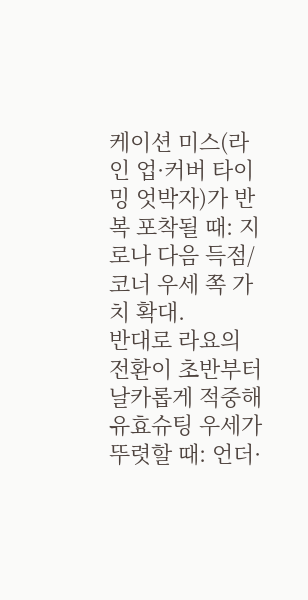케이션 미스(라인 업·커버 타이밍 엇박자)가 반복 포착될 때: 지로나 다음 득점/코너 우세 쪽 가치 확대.
반대로 라요의 전환이 초반부터 날카롭게 적중해 유효슈팅 우세가 뚜렷할 때: 언더·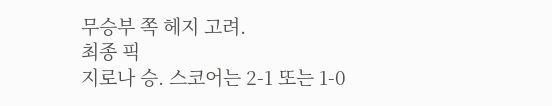무승부 쪽 헤지 고려.
최종 픽
지로나 승. 스코어는 2-1 또는 1-0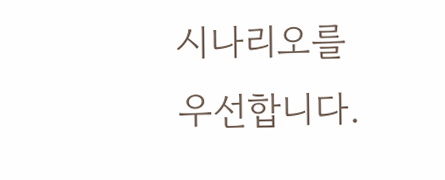시나리오를 우선합니다.